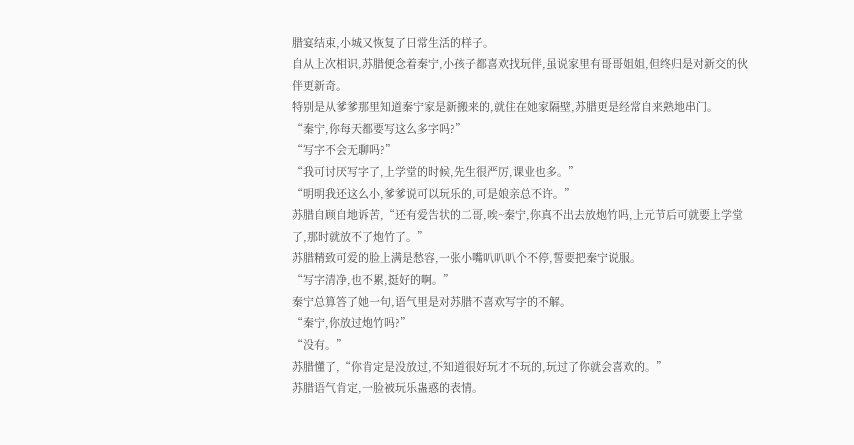腊宴结束,小城又恢复了日常生活的样子。
自从上次相识,苏腊便念着秦宁,小孩子都喜欢找玩伴,虽说家里有哥哥姐姐,但终归是对新交的伙伴更新奇。
特别是从爹爹那里知道秦宁家是新搬来的,就住在她家隔壁,苏腊更是经常自来熟地串门。
“秦宁,你每天都要写这么多字吗?”
“写字不会无聊吗?”
“我可讨厌写字了,上学堂的时候,先生很严厉,课业也多。”
“明明我还这么小,爹爹说可以玩乐的,可是娘亲总不许。”
苏腊自顾自地诉苦,“还有爱告状的二哥,唉~秦宁,你真不出去放炮竹吗,上元节后可就要上学堂了,那时就放不了炮竹了。”
苏腊精致可爱的脸上满是愁容,一张小嘴叭叭叭个不停,誓要把秦宁说服。
“写字清净,也不累,挺好的啊。”
秦宁总算答了她一句,语气里是对苏腊不喜欢写字的不解。
“秦宁,你放过炮竹吗?”
“没有。”
苏腊懂了,“你肯定是没放过,不知道很好玩才不玩的,玩过了你就会喜欢的。”
苏腊语气肯定,一脸被玩乐蛊惑的表情。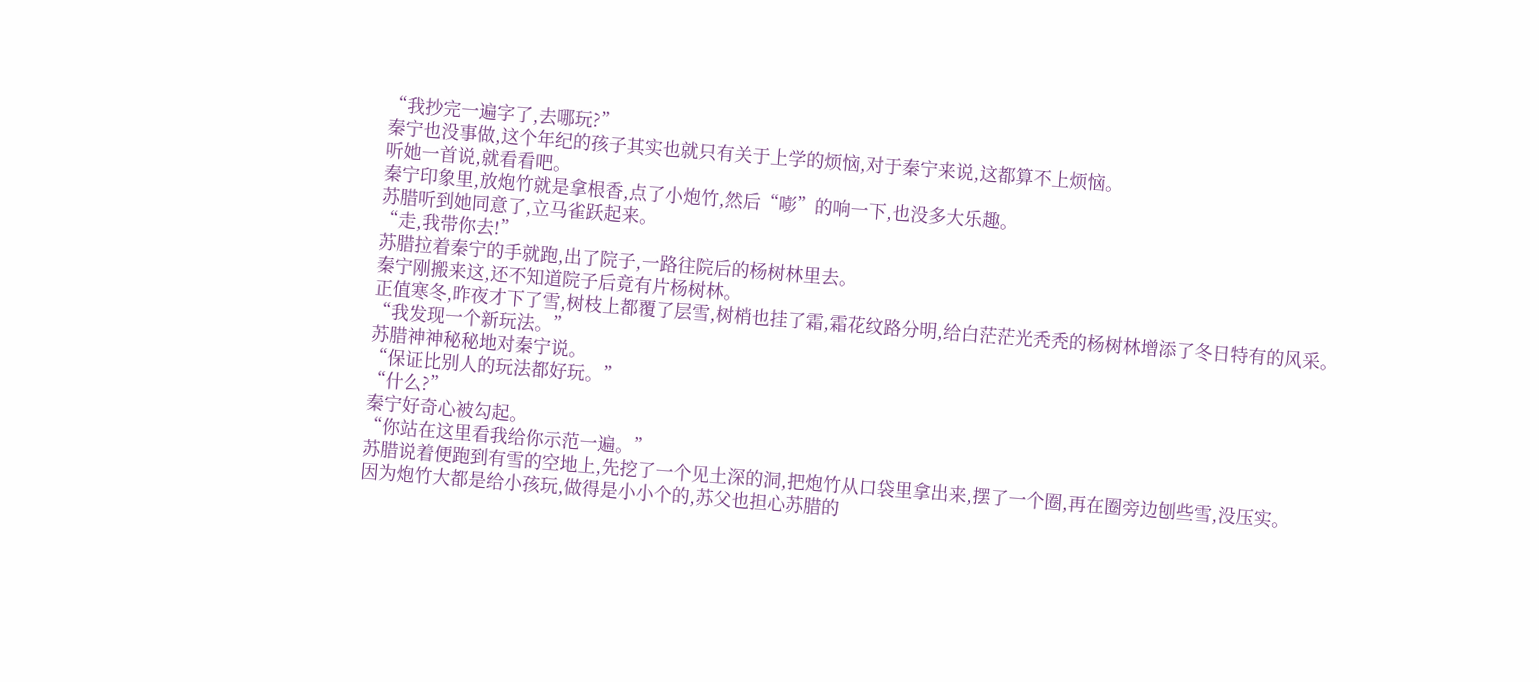“我抄完一遍字了,去哪玩?”
秦宁也没事做,这个年纪的孩子其实也就只有关于上学的烦恼,对于秦宁来说,这都算不上烦恼。
听她一首说,就看看吧。
秦宁印象里,放炮竹就是拿根香,点了小炮竹,然后“嘭”的响一下,也没多大乐趣。
苏腊听到她同意了,立马雀跃起来。
“走,我带你去!”
苏腊拉着秦宁的手就跑,出了院子,一路往院后的杨树林里去。
秦宁刚搬来这,还不知道院子后竟有片杨树林。
正值寒冬,昨夜才下了雪,树枝上都覆了层雪,树梢也挂了霜,霜花纹路分明,给白茫茫光秃秃的杨树林增添了冬日特有的风采。
“我发现一个新玩法。”
苏腊神神秘秘地对秦宁说。
“保证比别人的玩法都好玩。”
“什么?”
秦宁好奇心被勾起。
“你站在这里看我给你示范一遍。”
苏腊说着便跑到有雪的空地上,先挖了一个见土深的洞,把炮竹从口袋里拿出来,摆了一个圈,再在圈旁边刨些雪,没压实。
因为炮竹大都是给小孩玩,做得是小小个的,苏父也担心苏腊的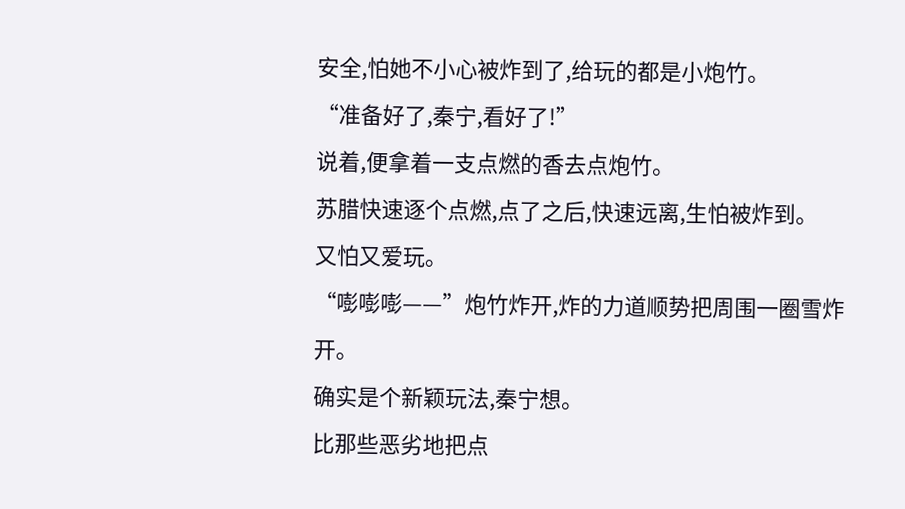安全,怕她不小心被炸到了,给玩的都是小炮竹。
“准备好了,秦宁,看好了!”
说着,便拿着一支点燃的香去点炮竹。
苏腊快速逐个点燃,点了之后,快速远离,生怕被炸到。
又怕又爱玩。
“嘭嘭嘭——”炮竹炸开,炸的力道顺势把周围一圈雪炸开。
确实是个新颖玩法,秦宁想。
比那些恶劣地把点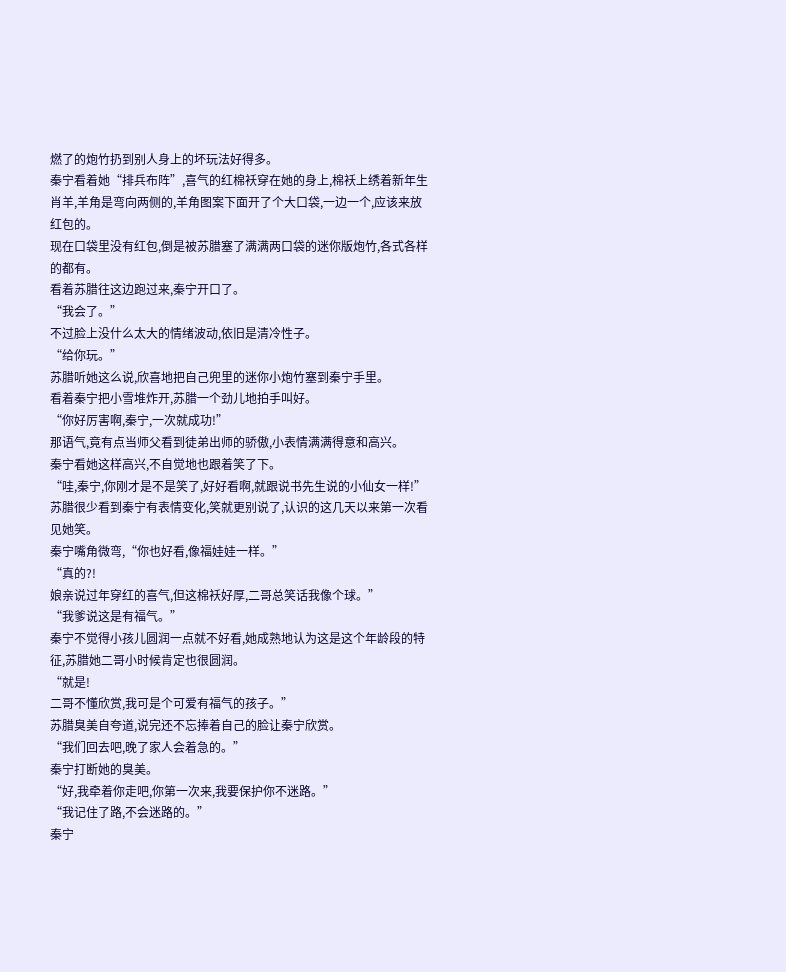燃了的炮竹扔到别人身上的坏玩法好得多。
秦宁看着她“排兵布阵”,喜气的红棉袄穿在她的身上,棉袄上绣着新年生肖羊,羊角是弯向两侧的,羊角图案下面开了个大口袋,一边一个,应该来放红包的。
现在口袋里没有红包,倒是被苏腊塞了满满两口袋的迷你版炮竹,各式各样的都有。
看着苏腊往这边跑过来,秦宁开口了。
“我会了。”
不过脸上没什么太大的情绪波动,依旧是清冷性子。
“给你玩。”
苏腊听她这么说,欣喜地把自己兜里的迷你小炮竹塞到秦宁手里。
看着秦宁把小雪堆炸开,苏腊一个劲儿地拍手叫好。
“你好厉害啊,秦宁,一次就成功!”
那语气,竟有点当师父看到徒弟出师的骄傲,小表情满满得意和高兴。
秦宁看她这样高兴,不自觉地也跟着笑了下。
“哇,秦宁,你刚才是不是笑了,好好看啊,就跟说书先生说的小仙女一样!”
苏腊很少看到秦宁有表情变化,笑就更别说了,认识的这几天以来第一次看见她笑。
秦宁嘴角微弯,“你也好看,像福娃娃一样。”
“真的?!
娘亲说过年穿红的喜气,但这棉袄好厚,二哥总笑话我像个球。”
“我爹说这是有福气。”
秦宁不觉得小孩儿圆润一点就不好看,她成熟地认为这是这个年龄段的特征,苏腊她二哥小时候肯定也很圆润。
“就是!
二哥不懂欣赏,我可是个可爱有福气的孩子。”
苏腊臭美自夸道,说完还不忘捧着自己的脸让秦宁欣赏。
“我们回去吧,晚了家人会着急的。”
秦宁打断她的臭美。
“好,我牵着你走吧,你第一次来,我要保护你不迷路。”
“我记住了路,不会迷路的。”
秦宁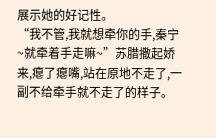展示她的好记性。
“我不管,我就想牵你的手,秦宁~就牵着手走嘛~”苏腊撒起娇来,瘪了瘪嘴,站在原地不走了,一副不给牵手就不走了的样子。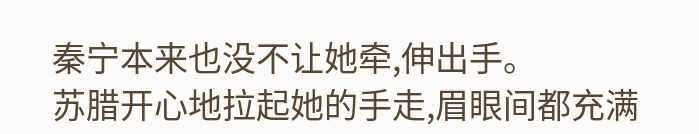秦宁本来也没不让她牵,伸出手。
苏腊开心地拉起她的手走,眉眼间都充满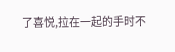了喜悦,拉在一起的手时不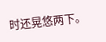时还晃悠两下。